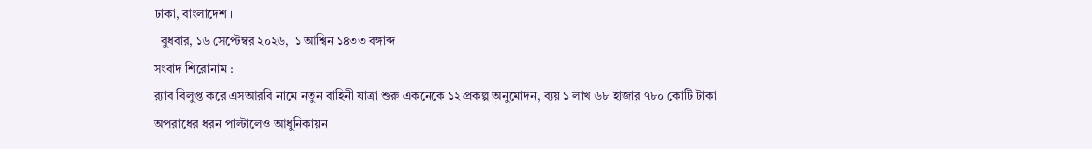ঢাকা, বাংলাদেশ ।
  বুধবার, ১৬ সেপ্টেম্বর ২০২৬,  ১ আশ্বিন ১৪৩৩ বঙ্গাব্দ
সংবাদ শিরোনাম :
র‍্যাব বিলুপ্ত করে এসআরবি নামে নতুন বাহিনী যাত্রা শুরু একনেকে ১২ প্রকল্প অনুমোদন, ব্যয় ১ লাখ ৬৮ হাজার ৭৮০ কোটি টাকা অপরাধের ধরন পাল্টালেও আধুনিকায়ন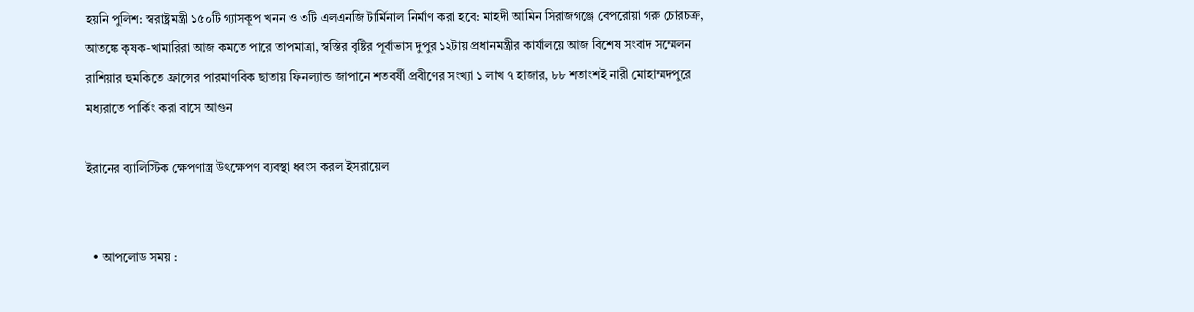হয়নি পুলিশ: স্বরাষ্ট্রমন্ত্রী ১৫০টি গ্যাসকূপ খনন ও ৩টি এলএনজি টার্মিনাল নির্মাণ করা হবে: মাহদী আমিন সিরাজগঞ্জে বেপরোয়া গরু চোরচক্র, আতঙ্কে কৃষক-খামারিরা আজ কমতে পারে তাপমাত্রা, স্বস্তির বৃষ্টির পূর্বাভাস দুপুর ১২টায় প্রধানমন্ত্রীর কার্যালয়ে আজ বিশেষ সংবাদ সম্মেলন রাশিয়ার হুমকিতে ফ্রান্সের পারমাণবিক ছাতায় ফিনল্যান্ড জাপানে শতবর্ষী প্রবীণের সংখ্যা ১ লাখ ৭ হাজার, ৮৮ শতাংশই নারী মোহাম্মদপুরে মধ্যরাতে পার্কিং করা বাসে আগুন

ইরানের ব্যালিস্টিক ক্ষেপণাস্ত্র উৎক্ষেপণ ব্যবস্থা ধ্বংস করল ইসরায়েল


  • আপলোড সময় :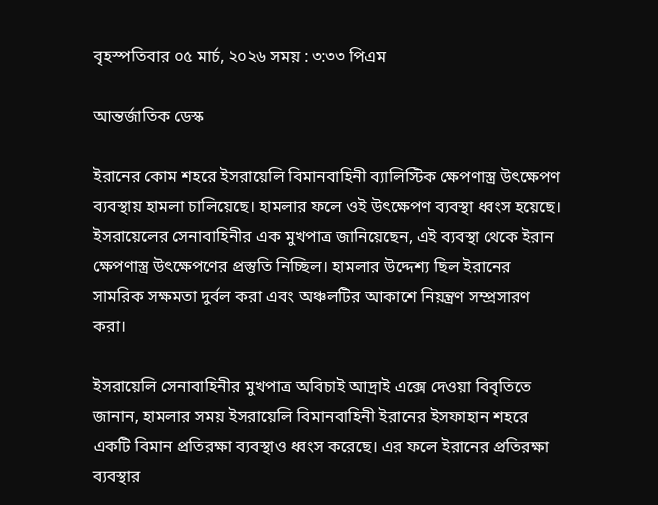বৃহস্পতিবার ০৫ মার্চ, ২০২৬ সময় : ৩:৩৩ পিএম

আন্তর্জাতিক ডেস্ক

ইরানের কোম শহরে ইসরায়েলি বিমানবাহিনী ব্যালিস্টিক ক্ষেপণাস্ত্র উৎক্ষেপণ ব্যবস্থায় হামলা চালিয়েছে। হামলার ফলে ওই উৎক্ষেপণ ব্যবস্থা ধ্বংস হয়েছে। ইসরায়েলের সেনাবাহিনীর এক মুখপাত্র জানিয়েছেন, এই ব্যবস্থা থেকে ইরান ক্ষেপণাস্ত্র উৎক্ষেপণের প্রস্তুতি নিচ্ছিল। হামলার উদ্দেশ্য ছিল ইরানের সামরিক সক্ষমতা দুর্বল করা এবং অঞ্চলটির আকাশে নিয়ন্ত্রণ সম্প্রসারণ করা।

ইসরায়েলি সেনাবাহিনীর মুখপাত্র অবিচাই আদ্রাই এক্সে দেওয়া বিবৃতিতে জানান, হামলার সময় ইসরায়েলি বিমানবাহিনী ইরানের ইসফাহান শহরে একটি বিমান প্রতিরক্ষা ব্যবস্থাও ধ্বংস করেছে। এর ফলে ইরানের প্রতিরক্ষা ব্যবস্থার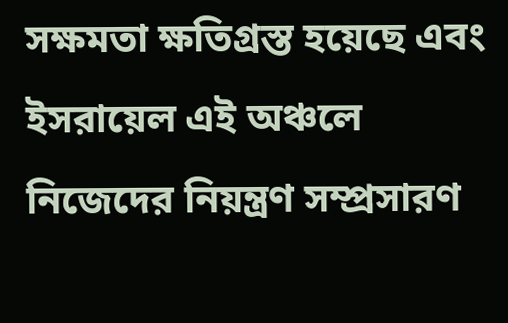সক্ষমতা ক্ষতিগ্রস্ত হয়েছে এবং ইসরায়েল এই অঞ্চলে নিজেদের নিয়ন্ত্রণ সম্প্রসারণ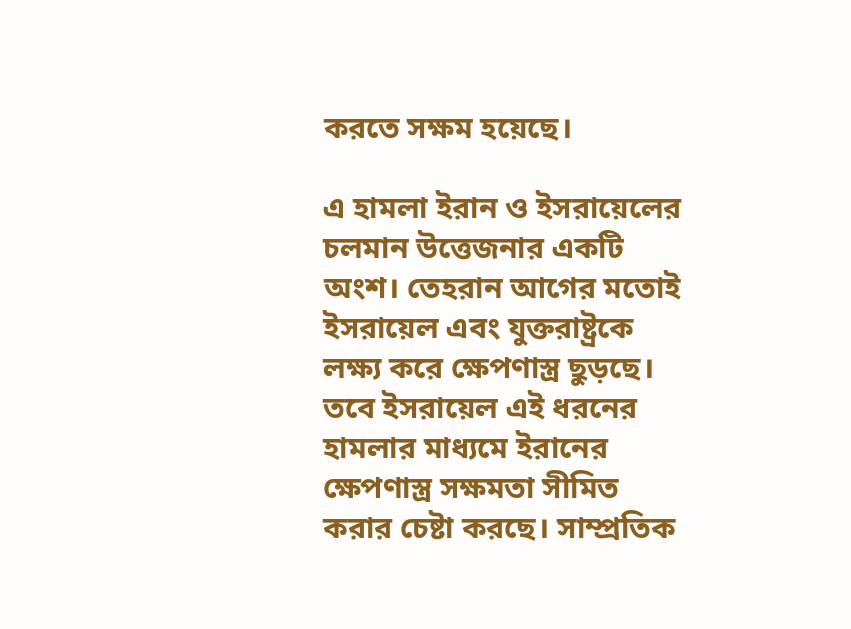করতে সক্ষম হয়েছে।

এ হামলা ইরান ও ইসরায়েলের চলমান উত্তেজনার একটি অংশ। তেহরান আগের মতোই ইসরায়েল এবং যুক্তরাষ্ট্রকে লক্ষ্য করে ক্ষেপণাস্ত্র ছুড়ছে। তবে ইসরায়েল এই ধরনের হামলার মাধ্যমে ইরানের ক্ষেপণাস্ত্র সক্ষমতা সীমিত করার চেষ্টা করছে। সাম্প্রতিক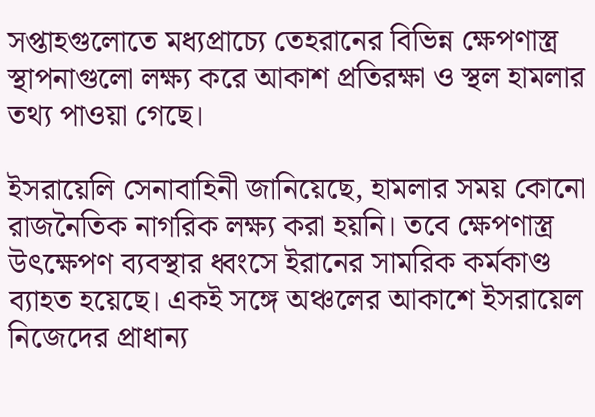সপ্তাহগুলোতে মধ্যপ্রাচ্যে তেহরানের বিভিন্ন ক্ষেপণাস্ত্র স্থাপনাগুলো লক্ষ্য করে আকাশ প্রতিরক্ষা ও স্থল হামলার তথ্য পাওয়া গেছে।

ইসরায়েলি সেনাবাহিনী জানিয়েছে, হামলার সময় কোনো রাজনৈতিক নাগরিক লক্ষ্য করা হয়নি। তবে ক্ষেপণাস্ত্র উৎক্ষেপণ ব্যবস্থার ধ্বংসে ইরানের সামরিক কর্মকাণ্ড ব্যাহত হয়েছে। একই সঙ্গে অঞ্চলের আকাশে ইসরায়েল নিজেদের প্রাধান্য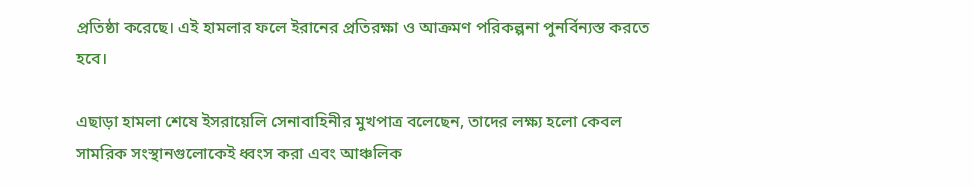প্রতিষ্ঠা করেছে। এই হামলার ফলে ইরানের প্রতিরক্ষা ও আক্রমণ পরিকল্পনা পুনর্বিন্যস্ত করতে হবে।

এছাড়া হামলা শেষে ইসরায়েলি সেনাবাহিনীর মুখপাত্র বলেছেন, তাদের লক্ষ্য হলো কেবল সামরিক সংস্থানগুলোকেই ধ্বংস করা এবং আঞ্চলিক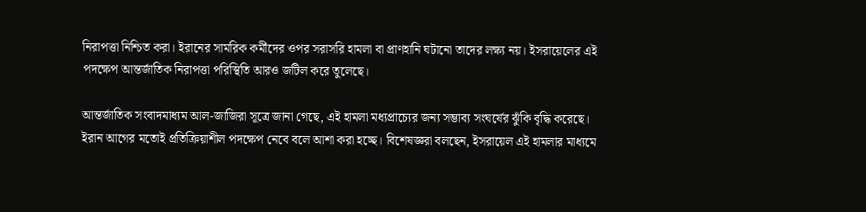নিরাপত্তা নিশ্চিত করা। ইরানের সামরিক কর্মীদের ওপর সরাসরি হামলা বা প্রাণহানি ঘটানো তাদের লক্ষ্য নয়। ইসরায়েলের এই পদক্ষেপ আন্তর্জাতিক নিরাপত্তা পরিস্থিতি আরও জটিল করে তুলেছে।

আন্তর্জাতিক সংবাদমাধ্যম আল-জাজিরা সূত্রে জানা গেছে, এই হামলা মধ্যপ্রাচ্যের জন্য সম্ভাব্য সংঘর্ষের ঝুঁকি বৃদ্ধি করেছে। ইরান আগের মতোই প্রতিক্রিয়াশীল পদক্ষেপ নেবে বলে আশা করা হচ্ছে। বিশেষজ্ঞরা বলছেন, ইসরায়েল এই হামলার মাধ্যমে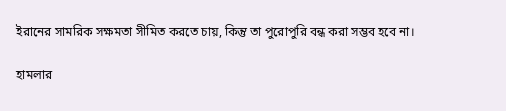ইরানের সামরিক সক্ষমতা সীমিত করতে চায়, কিন্তু তা পুরোপুরি বন্ধ করা সম্ভব হবে না।

হামলার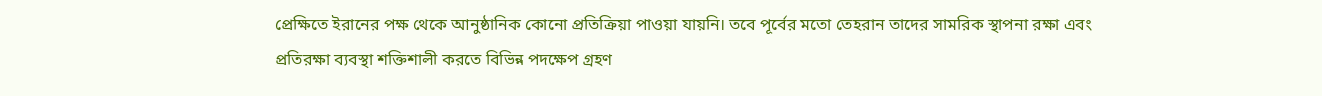প্রেক্ষিতে ইরানের পক্ষ থেকে আনুষ্ঠানিক কোনো প্রতিক্রিয়া পাওয়া যায়নি। তবে পূর্বের মতো তেহরান তাদের সামরিক স্থাপনা রক্ষা এবং প্রতিরক্ষা ব্যবস্থা শক্তিশালী করতে বিভিন্ন পদক্ষেপ গ্রহণ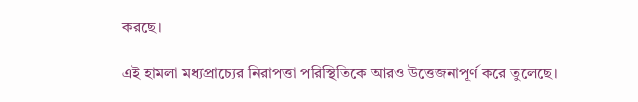করছে।

এই হামলা মধ্যপ্রাচ্যের নিরাপত্তা পরিস্থিতিকে আরও উত্তেজনাপূর্ণ করে তুলেছে।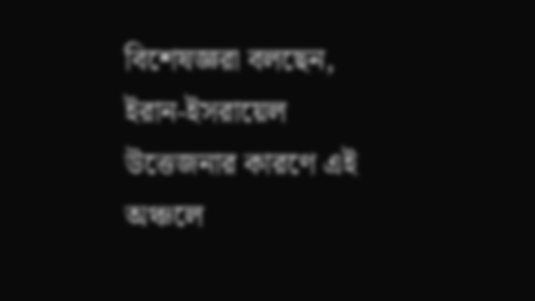বিশেষজ্ঞরা বলছেন, ইরান-ইসরায়েল উত্তেজনার কারণে এই অঞ্চলে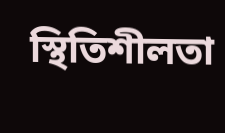স্থিতিশীলতা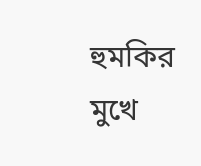হুমকির মুখে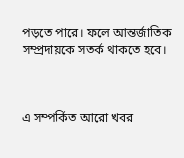পড়তে পারে। ফলে আন্তর্জাতিক সম্প্রদায়কে সতর্ক থাকতে হবে।



এ সম্পর্কিত আরো খবর